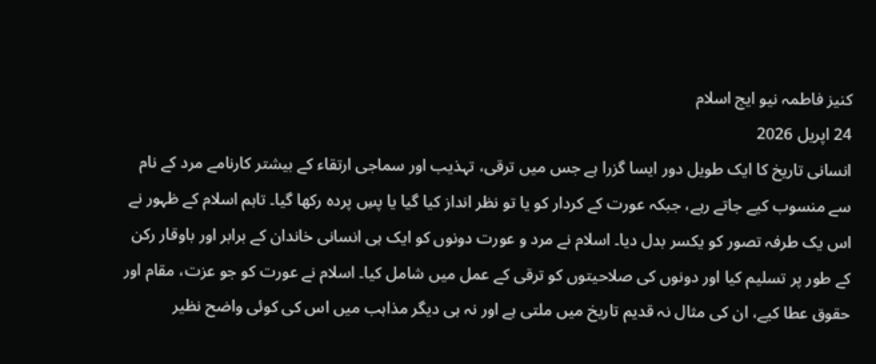کنیز فاطمہ نیو ایج اسلام
24 اپریل 2026
انسانی تاریخ کا ایک طویل دور ایسا گزرا ہے جس میں ترقی، تہذیب اور سماجی ارتقاء کے بیشتر کارنامے مرد کے نام سے منسوب کیے جاتے رہے، جبکہ عورت کے کردار کو یا تو نظر انداز کیا گیا یا پسِ پردہ رکھا گیا۔ تاہم اسلام کے ظہور نے اس یک طرفہ تصور کو یکسر بدل دیا۔ اسلام نے مرد و عورت دونوں کو ایک ہی انسانی خاندان کے برابر اور باوقار رکن کے طور پر تسلیم کیا اور دونوں کی صلاحیتوں کو ترقی کے عمل میں شامل کیا۔ اسلام نے عورت کو جو عزت، مقام اور حقوق عطا کیے، ان کی مثال نہ قدیم تاریخ میں ملتی ہے اور نہ ہی دیگر مذاہب میں اس کی کوئی واضح نظیر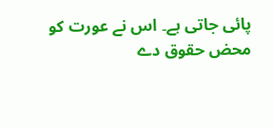پائی جاتی ہے۔ اس نے عورت کو محض حقوق دے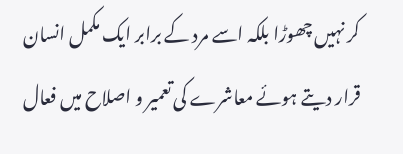کر نہیں چھوڑا بلکہ اسے مرد کے برابر ایک مکمل انسان قرار دیتے ہوئے معاشرے کی تعمیر و اصلاح میں فعال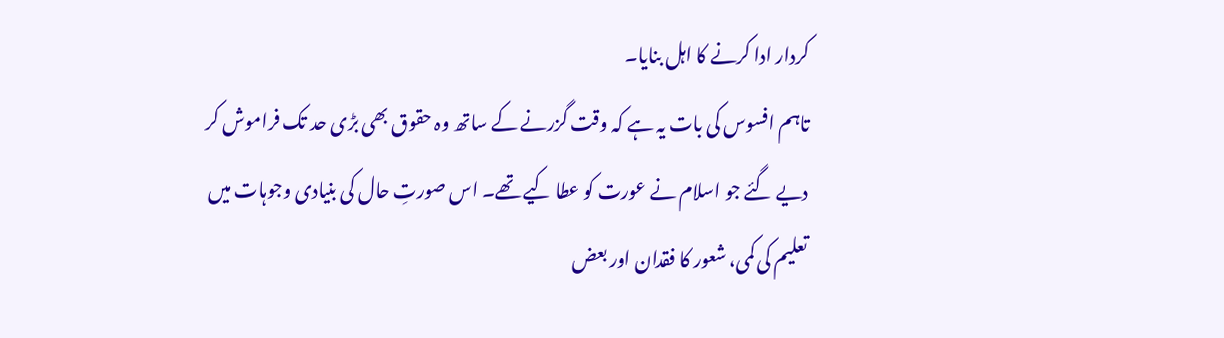کردار ادا کرنے کا اہل بنایا۔
تاہم افسوس کی بات یہ ہے کہ وقت گزرنے کے ساتھ وہ حقوق بھی بڑی حد تک فراموش کر دیے گئے جو اسلام نے عورت کو عطا کیے تھے۔ اس صورتِ حال کی بنیادی وجوہات میں تعلیم کی کمی، شعور کا فقدان اور بعض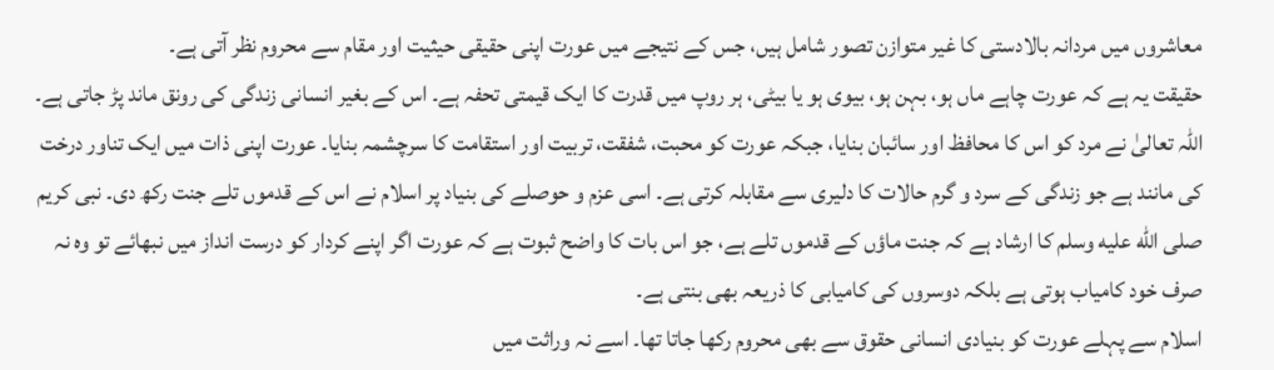معاشروں میں مردانہ بالادستی کا غیر متوازن تصور شامل ہیں، جس کے نتیجے میں عورت اپنی حقیقی حیثیت اور مقام سے محروم نظر آتی ہے۔
حقیقت یہ ہے کہ عورت چاہے ماں ہو، بہن ہو، بیوی ہو یا بیٹی، ہر روپ میں قدرت کا ایک قیمتی تحفہ ہے۔ اس کے بغیر انسانی زندگی کی رونق ماند پڑ جاتی ہے۔ اللہ تعالیٰ نے مرد کو اس کا محافظ اور سائبان بنایا، جبکہ عورت کو محبت، شفقت، تربیت اور استقامت کا سرچشمہ بنایا۔ عورت اپنی ذات میں ایک تناور درخت کی مانند ہے جو زندگی کے سرد و گرم حالات کا دلیری سے مقابلہ کرتی ہے۔ اسی عزم و حوصلے کی بنیاد پر اسلام نے اس کے قدموں تلے جنت رکھ دی۔ نبی کریم صلى الله عليه وسلم کا ارشاد ہے کہ جنت ماؤں کے قدموں تلے ہے، جو اس بات کا واضح ثبوت ہے کہ عورت اگر اپنے کردار کو درست انداز میں نبھائے تو وہ نہ صرف خود کامیاب ہوتی ہے بلکہ دوسروں کی کامیابی کا ذریعہ بھی بنتی ہے۔
اسلام سے پہلے عورت کو بنیادی انسانی حقوق سے بھی محروم رکھا جاتا تھا۔ اسے نہ وراثت میں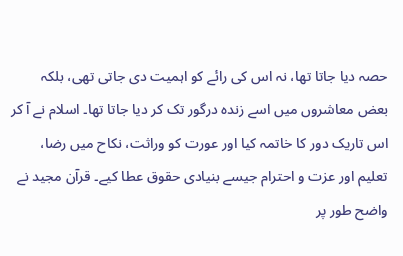حصہ دیا جاتا تھا، نہ اس کی رائے کو اہمیت دی جاتی تھی، بلکہ بعض معاشروں میں اسے زندہ درگور تک کر دیا جاتا تھا۔ اسلام نے آ کر اس تاریک دور کا خاتمہ کیا اور عورت کو وراثت، نکاح میں رضا، تعلیم اور عزت و احترام جیسے بنیادی حقوق عطا کیے۔ قرآن مجید نے واضح طور پر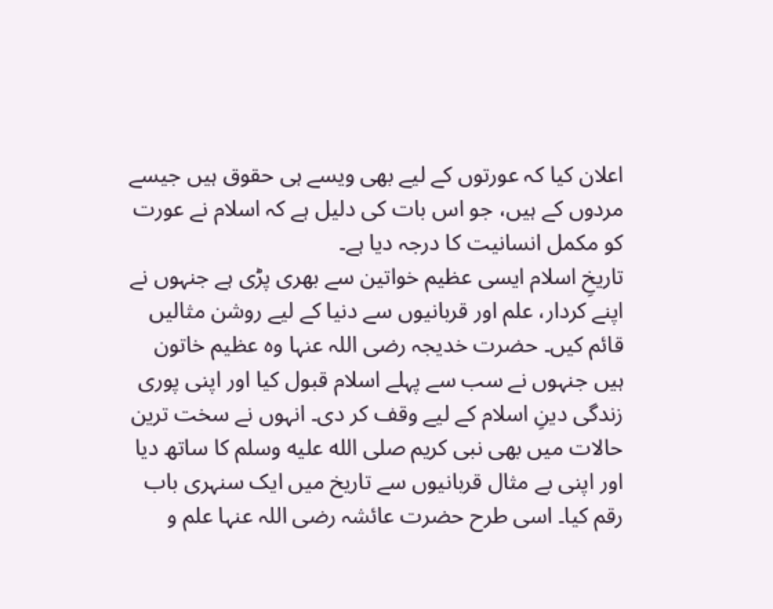اعلان کیا کہ عورتوں کے لیے بھی ویسے ہی حقوق ہیں جیسے مردوں کے ہیں، جو اس بات کی دلیل ہے کہ اسلام نے عورت کو مکمل انسانیت کا درجہ دیا ہے۔
تاریخِ اسلام ایسی عظیم خواتین سے بھری پڑی ہے جنہوں نے اپنے کردار، علم اور قربانیوں سے دنیا کے لیے روشن مثالیں قائم کیں۔ حضرت خدیجہ رضی اللہ عنہا وہ عظیم خاتون ہیں جنہوں نے سب سے پہلے اسلام قبول کیا اور اپنی پوری زندگی دینِ اسلام کے لیے وقف کر دی۔ انہوں نے سخت ترین حالات میں بھی نبی کریم صلى الله عليه وسلم کا ساتھ دیا اور اپنی بے مثال قربانیوں سے تاریخ میں ایک سنہری باب رقم کیا۔ اسی طرح حضرت عائشہ رضی اللہ عنہا علم و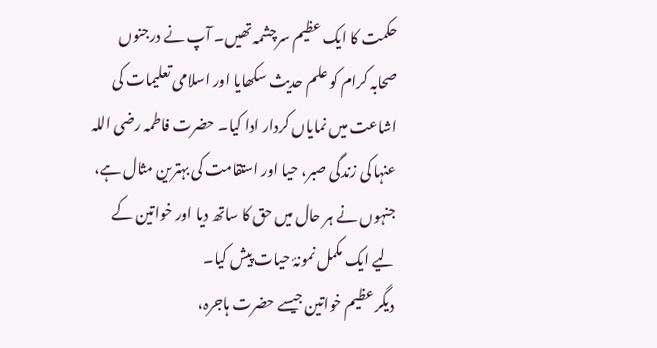حکمت کا ایک عظیم سرچشمہ تھیں۔ آپ نے درجنوں صحابہ کرام کو علم حدیث سکھایا اور اسلامی تعلیمات کی اشاعت میں نمایاں کردار ادا کیا۔ حضرت فاطمہ رضی اللہ عنہا کی زندگی صبر، حیا اور استقامت کی بہترین مثال ہے، جنہوں نے ہر حال میں حق کا ساتھ دیا اور خواتین کے لیے ایک مکمل نمونۂ حیات پیش کیا۔
دیگر عظیم خواتین جیسے حضرت ہاجرہ،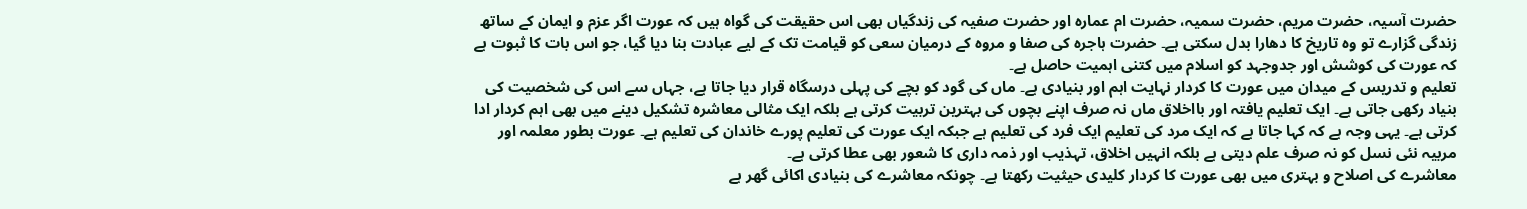حضرت آسیہ، حضرت مریم، حضرت سمیہ، حضرت ام عمارہ اور حضرت صفیہ کی زندگیاں بھی اس حقیقت کی گواہ ہیں کہ عورت اگر عزم و ایمان کے ساتھ زندگی گزارے تو وہ تاریخ کا دھارا بدل سکتی ہے۔ حضرت ہاجرہ کی صفا و مروہ کے درمیان سعی کو قیامت تک کے لیے عبادت بنا دیا گیا، جو اس بات کا ثبوت ہے کہ عورت کی کوشش اور جدوجہد کو اسلام میں کتنی اہمیت حاصل ہے۔
تعلیم و تدریس کے میدان میں عورت کا کردار نہایت اہم اور بنیادی ہے۔ ماں کی گود کو بچے کی پہلی درسگاہ قرار دیا جاتا ہے، جہاں سے اس کی شخصیت کی بنیاد رکھی جاتی ہے۔ ایک تعلیم یافتہ اور بااخلاق ماں نہ صرف اپنے بچوں کی بہترین تربیت کرتی ہے بلکہ ایک مثالی معاشرہ تشکیل دینے میں بھی اہم کردار ادا کرتی ہے۔ یہی وجہ ہے کہ کہا جاتا ہے کہ ایک مرد کی تعلیم ایک فرد کی تعلیم ہے جبکہ ایک عورت کی تعلیم پورے خاندان کی تعلیم ہے۔ عورت بطور معلمہ اور مربیہ نئی نسل کو نہ صرف علم دیتی ہے بلکہ انہیں اخلاق، تہذیب اور ذمہ داری کا شعور بھی عطا کرتی ہے۔
معاشرے کی اصلاح و بہتری میں بھی عورت کا کردار کلیدی حیثیت رکھتا ہے۔ چونکہ معاشرے کی بنیادی اکائی گھر ہے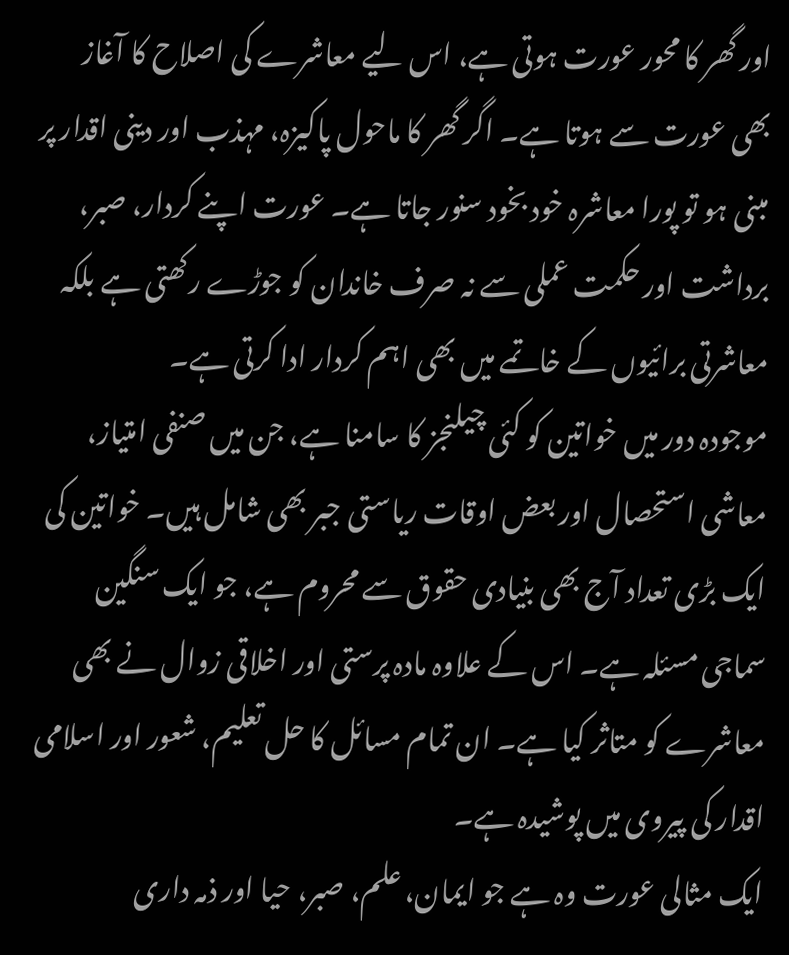اور گھر کا محور عورت ہوتی ہے، اس لیے معاشرے کی اصلاح کا آغاز بھی عورت سے ہوتا ہے۔ اگر گھر کا ماحول پاکیزہ، مہذب اور دینی اقدار پر مبنی ہو تو پورا معاشرہ خود بخود سنور جاتا ہے۔ عورت اپنے کردار، صبر، برداشت اور حکمت عملی سے نہ صرف خاندان کو جوڑے رکھتی ہے بلکہ معاشرتی برائیوں کے خاتمے میں بھی اہم کردار ادا کرتی ہے۔
موجودہ دور میں خواتین کو کئی چیلنجز کا سامنا ہے، جن میں صنفی امتیاز، معاشی استحصال اور بعض اوقات ریاستی جبر بھی شامل ہیں۔ خواتین کی ایک بڑی تعداد آج بھی بنیادی حقوق سے محروم ہے، جو ایک سنگین سماجی مسئلہ ہے۔ اس کے علاوہ مادہ پرستی اور اخلاقی زوال نے بھی معاشرے کو متاثر کیا ہے۔ ان تمام مسائل کا حل تعلیم، شعور اور اسلامی اقدار کی پیروی میں پوشیدہ ہے۔
ایک مثالی عورت وہ ہے جو ایمان، علم، صبر، حیا اور ذمہ داری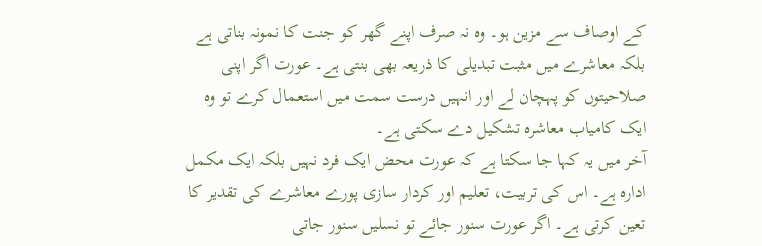کے اوصاف سے مزین ہو۔ وہ نہ صرف اپنے گھر کو جنت کا نمونہ بناتی ہے بلکہ معاشرے میں مثبت تبدیلی کا ذریعہ بھی بنتی ہے۔ عورت اگر اپنی صلاحیتوں کو پہچان لے اور انہیں درست سمت میں استعمال کرے تو وہ ایک کامیاب معاشرہ تشکیل دے سکتی ہے۔
آخر میں یہ کہا جا سکتا ہے کہ عورت محض ایک فرد نہیں بلکہ ایک مکمل ادارہ ہے۔ اس کی تربیت، تعلیم اور کردار سازی پورے معاشرے کی تقدیر کا تعین کرتی ہے۔ اگر عورت سنور جائے تو نسلیں سنور جاتی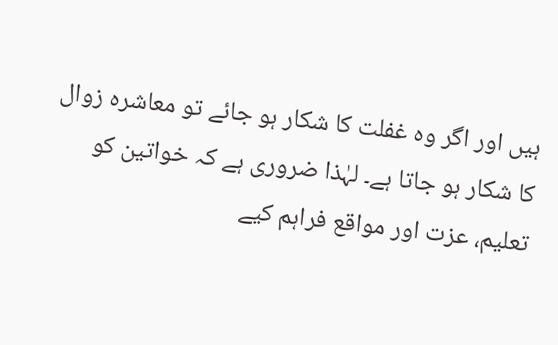ہیں اور اگر وہ غفلت کا شکار ہو جائے تو معاشرہ زوال کا شکار ہو جاتا ہے۔ لہٰذا ضروری ہے کہ خواتین کو تعلیم، عزت اور مواقع فراہم کیے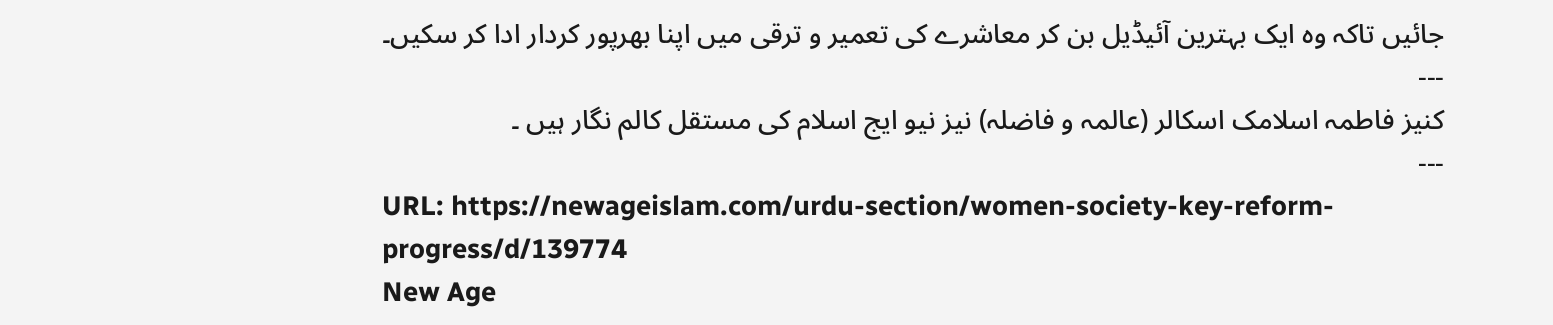جائیں تاکہ وہ ایک بہترین آئیڈیل بن کر معاشرے کی تعمیر و ترقی میں اپنا بھرپور کردار ادا کر سکیں۔
---
کنیز فاطمہ اسلامک اسکالر (عالمہ و فاضلہ) نیز نیو ایج اسلام کی مستقل کالم نگار ہیں ۔
---
URL: https://newageislam.com/urdu-section/women-society-key-reform-progress/d/139774
New Age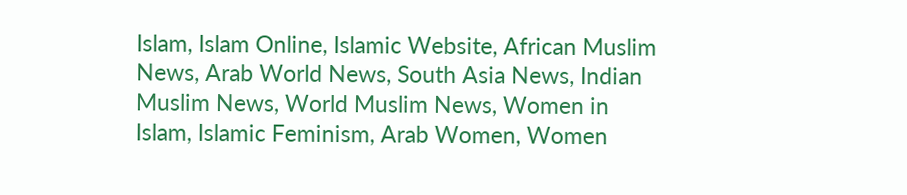Islam, Islam Online, Islamic Website, African Muslim News, Arab World News, South Asia News, Indian Muslim News, World Muslim News, Women in Islam, Islamic Feminism, Arab Women, Women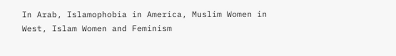In Arab, Islamophobia in America, Muslim Women in West, Islam Women and Feminism